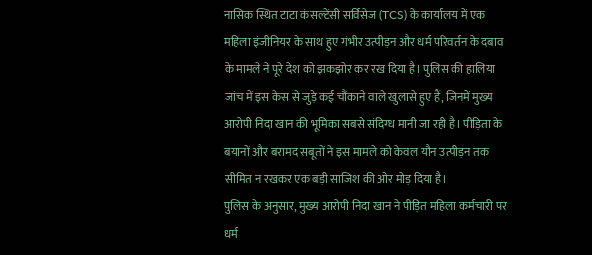नासिक स्थित टाटा कंसल्टेंसी सर्विसेज (TCS) के कार्यालय में एक महिला इंजीनियर के साथ हुए गंभीर उत्पीड़न और धर्म परिवर्तन के दबाव के मामले ने पूरे देश को झकझोर कर रख दिया है। पुलिस की हालिया जांच में इस केस से जुड़े कई चौंकाने वाले खुलासे हुए हैं, जिनमें मुख्य आरोपी निदा खान की भूमिका सबसे संदिग्ध मानी जा रही है। पीड़िता के बयानों और बरामद सबूतों ने इस मामले को केवल यौन उत्पीड़न तक सीमित न रखकर एक बड़ी साजिश की ओर मोड़ दिया है।
पुलिस के अनुसार, मुख्य आरोपी निदा खान ने पीड़ित महिला कर्मचारी पर धर्म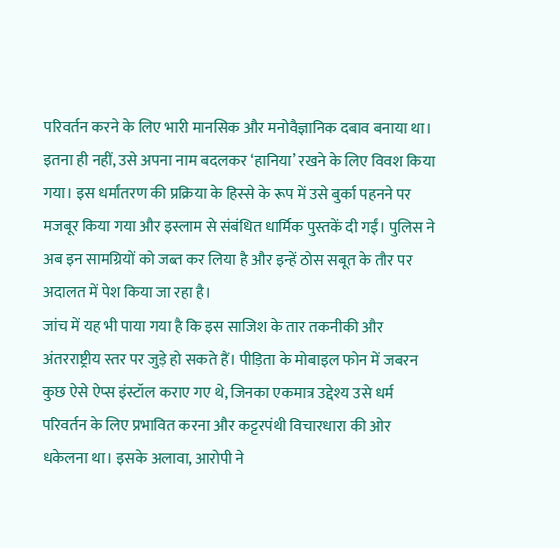परिवर्तन करने के लिए भारी मानसिक और मनोवैज्ञानिक दबाव बनाया था। इतना ही नहीं, उसे अपना नाम बदलकर ‘हानिया’ रखने के लिए विवश किया गया। इस धर्मांतरण की प्रक्रिया के हिस्से के रूप में उसे बुर्का पहनने पर मजबूर किया गया और इस्लाम से संबंधित धार्मिक पुस्तकें दी गईं। पुलिस ने अब इन सामग्रियों को जब्त कर लिया है और इन्हें ठोस सबूत के तौर पर अदालत में पेश किया जा रहा है।
जांच में यह भी पाया गया है कि इस साजिश के तार तकनीकी और अंतरराष्ट्रीय स्तर पर जुड़े हो सकते हैं। पीड़िता के मोबाइल फोन में जबरन कुछ ऐसे ऐप्स इंस्टॉल कराए गए थे, जिनका एकमात्र उद्देश्य उसे धर्म परिवर्तन के लिए प्रभावित करना और कट्टरपंथी विचारधारा की ओर धकेलना था। इसके अलावा, आरोपी ने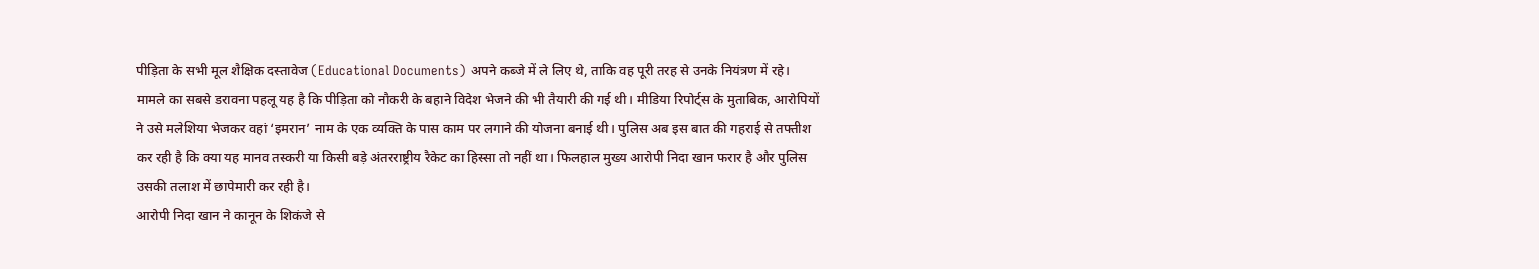पीड़िता के सभी मूल शैक्षिक दस्तावेज (Educational Documents) अपने कब्जे में ले लिए थे, ताकि वह पूरी तरह से उनके नियंत्रण में रहे।
मामले का सबसे डरावना पहलू यह है कि पीड़िता को नौकरी के बहाने विदेश भेजने की भी तैयारी की गई थी। मीडिया रिपोर्ट्स के मुताबिक, आरोपियों ने उसे मलेशिया भेजकर वहां ‘इमरान’ नाम के एक व्यक्ति के पास काम पर लगाने की योजना बनाई थी। पुलिस अब इस बात की गहराई से तफ्तीश कर रही है कि क्या यह मानव तस्करी या किसी बड़े अंतरराष्ट्रीय रैकेट का हिस्सा तो नहीं था। फिलहाल मुख्य आरोपी निदा खान फरार है और पुलिस उसकी तलाश में छापेमारी कर रही है।
आरोपी निदा खान ने कानून के शिकंजे से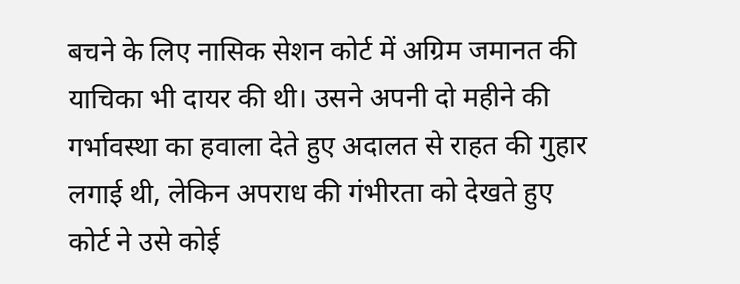बचने के लिए नासिक सेशन कोर्ट में अग्रिम जमानत की याचिका भी दायर की थी। उसने अपनी दो महीने की गर्भावस्था का हवाला देते हुए अदालत से राहत की गुहार लगाई थी, लेकिन अपराध की गंभीरता को देखते हुए कोर्ट ने उसे कोई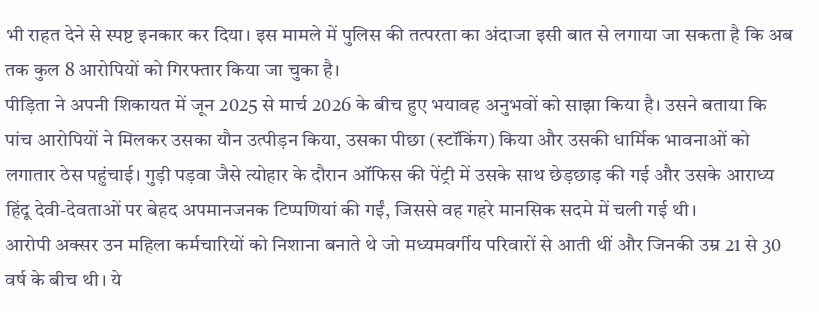भी राहत देने से स्पष्ट इनकार कर दिया। इस मामले में पुलिस की तत्परता का अंदाजा इसी बात से लगाया जा सकता है कि अब तक कुल 8 आरोपियों को गिरफ्तार किया जा चुका है।
पीड़िता ने अपनी शिकायत में जून 2025 से मार्च 2026 के बीच हुए भयावह अनुभवों को साझा किया है। उसने बताया कि पांच आरोपियों ने मिलकर उसका यौन उत्पीड़न किया, उसका पीछा (स्टॉकिंग) किया और उसकी धार्मिक भावनाओं को लगातार ठेस पहुंचाई। गुड़ी पड़वा जैसे त्योहार के दौरान ऑफिस की पेंट्री में उसके साथ छेड़छाड़ की गई और उसके आराध्य हिंदू देवी-देवताओं पर बेहद अपमानजनक टिप्पणियां की गईं, जिससे वह गहरे मानसिक सदमे में चली गई थी।
आरोपी अक्सर उन महिला कर्मचारियों को निशाना बनाते थे जो मध्यमवर्गीय परिवारों से आती थीं और जिनकी उम्र 21 से 30 वर्ष के बीच थी। ये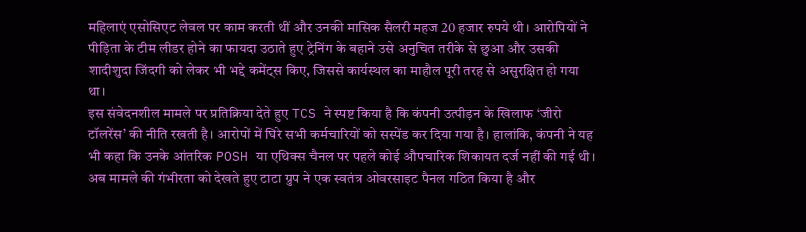महिलाएं एसोसिएट लेवल पर काम करती थीं और उनकी मासिक सैलरी महज 20 हजार रुपये थी। आरोपियों ने पीड़िता के टीम लीडर होने का फायदा उठाते हुए ट्रेनिंग के बहाने उसे अनुचित तरीके से छुआ और उसकी शादीशुदा जिंदगी को लेकर भी भद्दे कमेंट्स किए, जिससे कार्यस्थल का माहौल पूरी तरह से असुरक्षित हो गया था।
इस संवेदनशील मामले पर प्रतिक्रिया देते हुए TCS ने स्पष्ट किया है कि कंपनी उत्पीड़न के खिलाफ ‘जीरो टॉलरेंस’ की नीति रखती है। आरोपों में घिरे सभी कर्मचारियों को सस्पेंड कर दिया गया है। हालांकि, कंपनी ने यह भी कहा कि उनके आंतरिक POSH या एथिक्स चैनल पर पहले कोई औपचारिक शिकायत दर्ज नहीं की गई थी। अब मामले की गंभीरता को देखते हुए टाटा ग्रुप ने एक स्वतंत्र ओवरसाइट पैनल गठित किया है और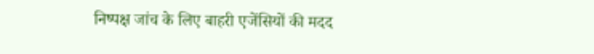निष्पक्ष जांच के लिए बाहरी एजेंसियों की मदद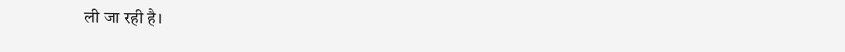ली जा रही है।